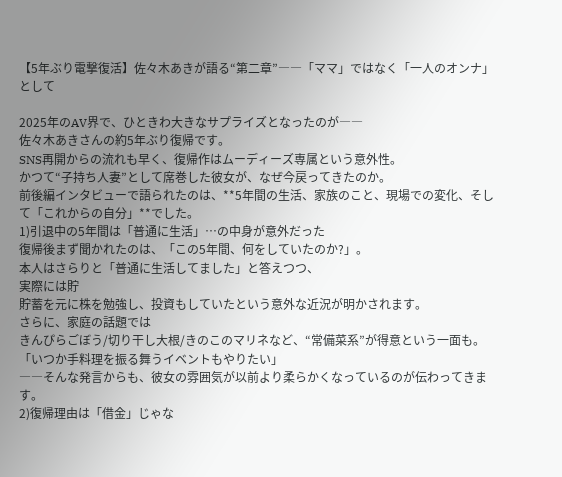【5年ぶり電撃復活】佐々木あきが語る“第二章”――「ママ」ではなく「一人のオンナ」として

2025年のAV界で、ひときわ大きなサプライズとなったのが――
佐々木あきさんの約5年ぶり復帰です。
SNS再開からの流れも早く、復帰作はムーディーズ専属という意外性。
かつて“子持ち人妻”として席巻した彼女が、なぜ今戻ってきたのか。
前後編インタビューで語られたのは、**5年間の生活、家族のこと、現場での変化、そして「これからの自分」**でした。
1)引退中の5年間は「普通に生活」…の中身が意外だった
復帰後まず聞かれたのは、「この5年間、何をしていたのか?」。
本人はさらりと「普通に生活してました」と答えつつ、
実際には貯
貯蓄を元に株を勉強し、投資もしていたという意外な近況が明かされます。
さらに、家庭の話題では
きんぴらごぼう/切り干し大根/きのこのマリネなど、“常備菜系”が得意という一面も。
「いつか手料理を振る舞うイベントもやりたい」
――そんな発言からも、彼女の雰囲気が以前より柔らかくなっているのが伝わってきます。
2)復帰理由は「借金」じゃな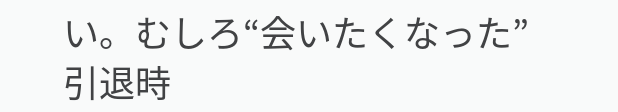い。むしろ“会いたくなった”
引退時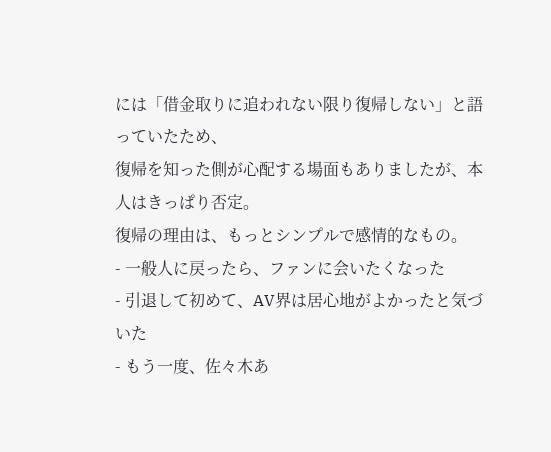には「借金取りに追われない限り復帰しない」と語っていたため、
復帰を知った側が心配する場面もありましたが、本人はきっぱり否定。
復帰の理由は、もっとシンプルで感情的なもの。
- 一般人に戻ったら、ファンに会いたくなった
- 引退して初めて、AV界は居心地がよかったと気づいた
- もう一度、佐々木あ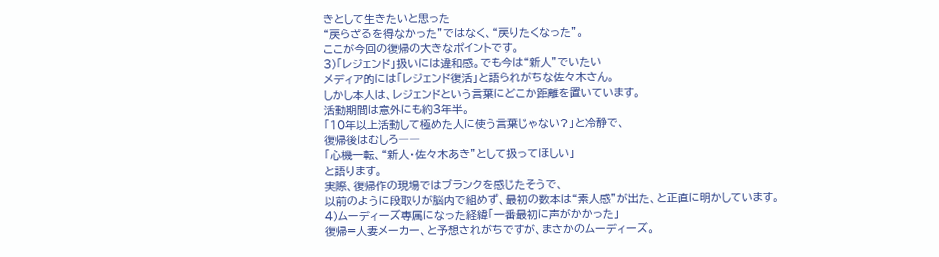きとして生きたいと思った
“戻らざるを得なかった”ではなく、“戻りたくなった”。
ここが今回の復帰の大きなポイントです。
3)「レジェンド」扱いには違和感。でも今は“新人”でいたい
メディア的には「レジェンド復活」と語られがちな佐々木さん。
しかし本人は、レジェンドという言葉にどこか距離を置いています。
活動期間は意外にも約3年半。
「10年以上活動して極めた人に使う言葉じゃない?」と冷静で、
復帰後はむしろ――
「心機一転、“新人・佐々木あき”として扱ってほしい」
と語ります。
実際、復帰作の現場ではブランクを感じたそうで、
以前のように段取りが脳内で組めず、最初の数本は“素人感”が出た、と正直に明かしています。
4)ムーディーズ専属になった経緯「一番最初に声がかかった」
復帰=人妻メーカー、と予想されがちですが、まさかのムーディーズ。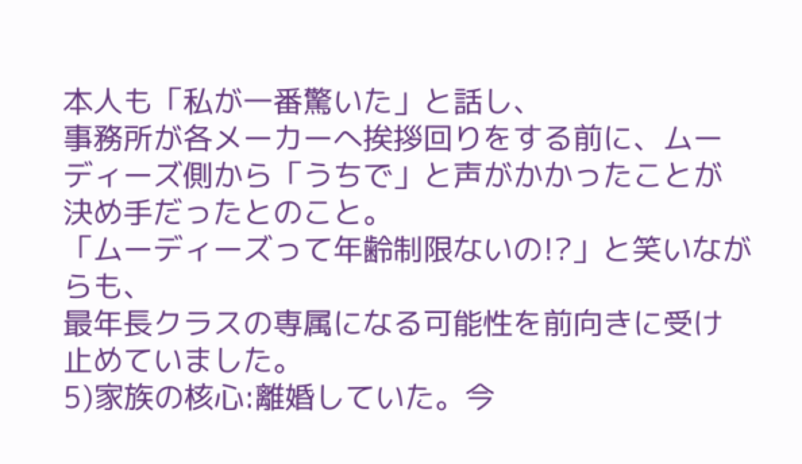本人も「私が一番驚いた」と話し、
事務所が各メーカーへ挨拶回りをする前に、ムーディーズ側から「うちで」と声がかかったことが決め手だったとのこと。
「ムーディーズって年齢制限ないの!?」と笑いながらも、
最年長クラスの専属になる可能性を前向きに受け止めていました。
5)家族の核心:離婚していた。今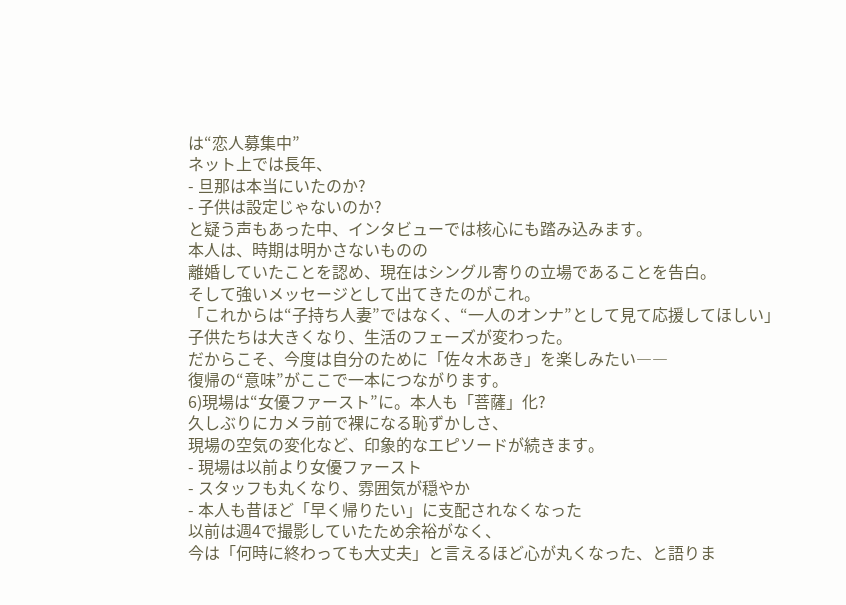は“恋人募集中”
ネット上では長年、
- 旦那は本当にいたのか?
- 子供は設定じゃないのか?
と疑う声もあった中、インタビューでは核心にも踏み込みます。
本人は、時期は明かさないものの
離婚していたことを認め、現在はシングル寄りの立場であることを告白。
そして強いメッセージとして出てきたのがこれ。
「これからは“子持ち人妻”ではなく、“一人のオンナ”として見て応援してほしい」
子供たちは大きくなり、生活のフェーズが変わった。
だからこそ、今度は自分のために「佐々木あき」を楽しみたい――
復帰の“意味”がここで一本につながります。
6)現場は“女優ファースト”に。本人も「菩薩」化?
久しぶりにカメラ前で裸になる恥ずかしさ、
現場の空気の変化など、印象的なエピソードが続きます。
- 現場は以前より女優ファースト
- スタッフも丸くなり、雰囲気が穏やか
- 本人も昔ほど「早く帰りたい」に支配されなくなった
以前は週4で撮影していたため余裕がなく、
今は「何時に終わっても大丈夫」と言えるほど心が丸くなった、と語りま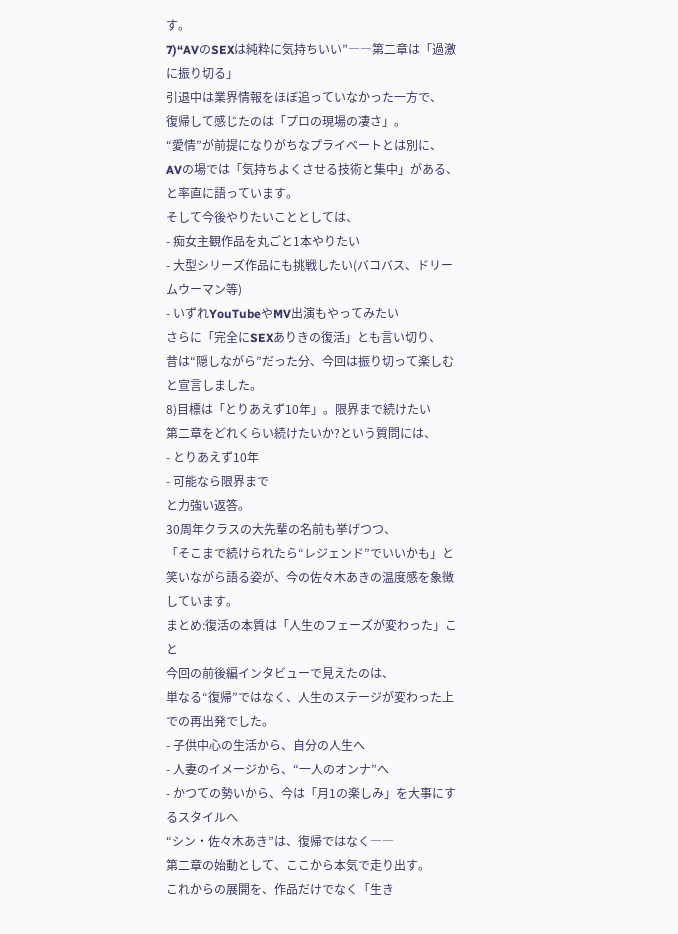す。
7)“AVのSEXは純粋に気持ちいい”――第二章は「過激に振り切る」
引退中は業界情報をほぼ追っていなかった一方で、
復帰して感じたのは「プロの現場の凄さ」。
“愛情”が前提になりがちなプライベートとは別に、
AVの場では「気持ちよくさせる技術と集中」がある、と率直に語っています。
そして今後やりたいこととしては、
- 痴女主観作品を丸ごと1本やりたい
- 大型シリーズ作品にも挑戦したい(バコバス、ドリームウーマン等)
- いずれYouTubeやMV出演もやってみたい
さらに「完全にSEXありきの復活」とも言い切り、
昔は“隠しながら”だった分、今回は振り切って楽しむと宣言しました。
8)目標は「とりあえず10年」。限界まで続けたい
第二章をどれくらい続けたいか?という質問には、
- とりあえず10年
- 可能なら限界まで
と力強い返答。
30周年クラスの大先輩の名前も挙げつつ、
「そこまで続けられたら“レジェンド”でいいかも」と笑いながら語る姿が、今の佐々木あきの温度感を象徴しています。
まとめ:復活の本質は「人生のフェーズが変わった」こと
今回の前後編インタビューで見えたのは、
単なる“復帰”ではなく、人生のステージが変わった上での再出発でした。
- 子供中心の生活から、自分の人生へ
- 人妻のイメージから、“一人のオンナ”へ
- かつての勢いから、今は「月1の楽しみ」を大事にするスタイルへ
“シン・佐々木あき”は、復帰ではなく――
第二章の始動として、ここから本気で走り出す。
これからの展開を、作品だけでなく「生き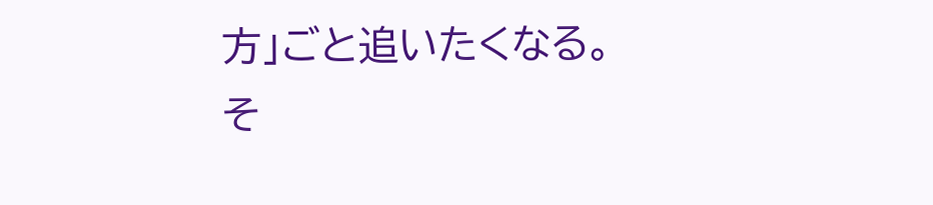方」ごと追いたくなる。
そ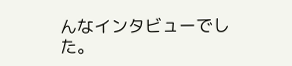んなインタビューでした。